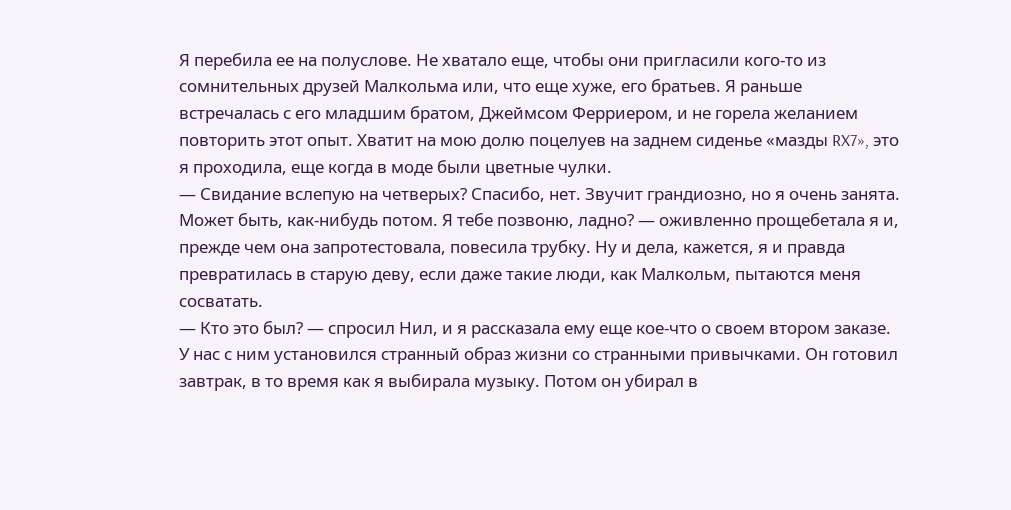Я перебила ее на полуслове. Не хватало еще, чтобы они пригласили кого-то из сомнительных друзей Малкольма или, что еще хуже, его братьев. Я раньше встречалась с его младшим братом, Джеймсом Ферриером, и не горела желанием повторить этот опыт. Хватит на мою долю поцелуев на заднем сиденье «мазды RX7», это я проходила, еще когда в моде были цветные чулки.
— Свидание вслепую на четверых? Спасибо, нет. Звучит грандиозно, но я очень занята. Может быть, как-нибудь потом. Я тебе позвоню, ладно? — оживленно прощебетала я и, прежде чем она запротестовала, повесила трубку. Ну и дела, кажется, я и правда превратилась в старую деву, если даже такие люди, как Малкольм, пытаются меня сосватать.
— Кто это был? — спросил Нил, и я рассказала ему еще кое-что о своем втором заказе. У нас с ним установился странный образ жизни со странными привычками. Он готовил завтрак, в то время как я выбирала музыку. Потом он убирал в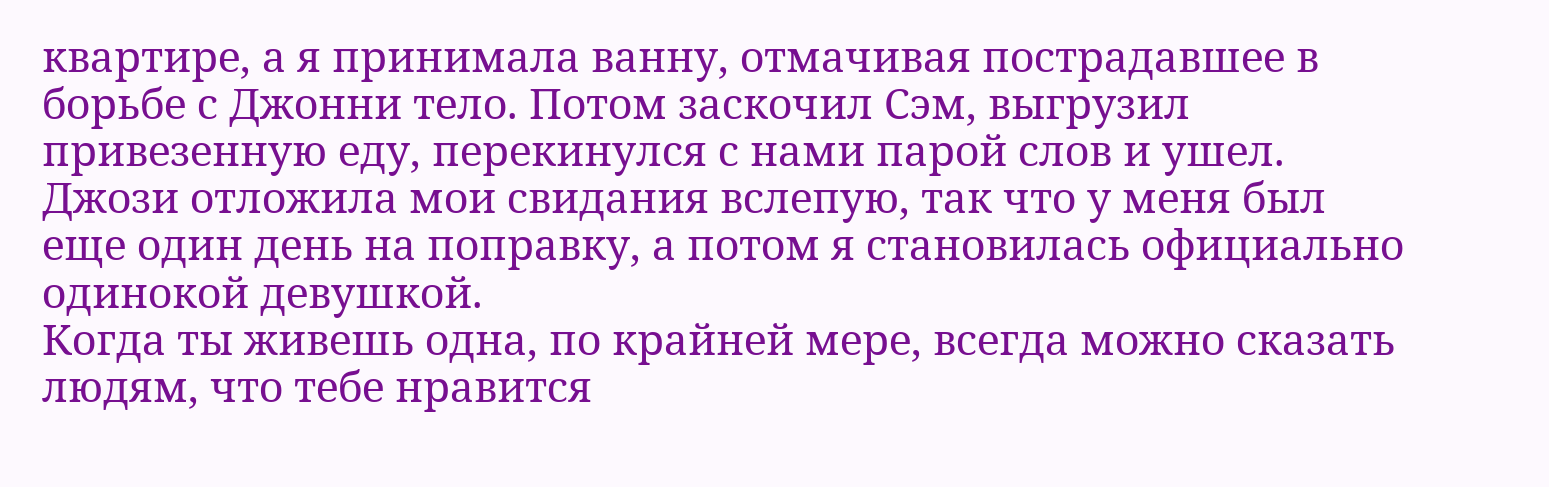квартире, а я принимала ванну, отмачивая пострадавшее в борьбе с Джонни тело. Потом заскочил Сэм, выгрузил привезенную еду, перекинулся с нами парой слов и ушел. Джози отложила мои свидания вслепую, так что у меня был еще один день на поправку, а потом я становилась официально одинокой девушкой.
Когда ты живешь одна, по крайней мере, всегда можно сказать людям, что тебе нравится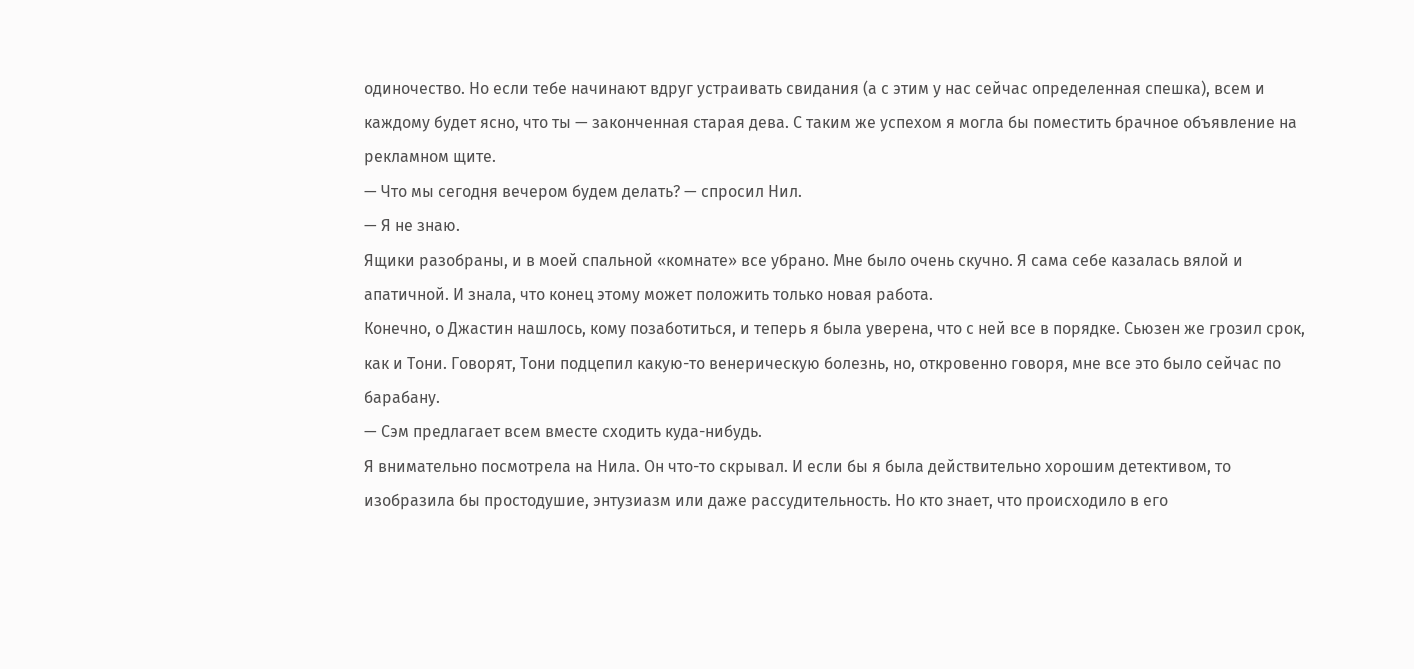одиночество. Но если тебе начинают вдруг устраивать свидания (а с этим у нас сейчас определенная спешка), всем и каждому будет ясно, что ты — законченная старая дева. С таким же успехом я могла бы поместить брачное объявление на рекламном щите.
— Что мы сегодня вечером будем делать? — спросил Нил.
— Я не знаю.
Ящики разобраны, и в моей спальной «комнате» все убрано. Мне было очень скучно. Я сама себе казалась вялой и апатичной. И знала, что конец этому может положить только новая работа.
Конечно, о Джастин нашлось, кому позаботиться, и теперь я была уверена, что с ней все в порядке. Сьюзен же грозил срок, как и Тони. Говорят, Тони подцепил какую-то венерическую болезнь, но, откровенно говоря, мне все это было сейчас по барабану.
— Сэм предлагает всем вместе сходить куда-нибудь.
Я внимательно посмотрела на Нила. Он что-то скрывал. И если бы я была действительно хорошим детективом, то изобразила бы простодушие, энтузиазм или даже рассудительность. Но кто знает, что происходило в его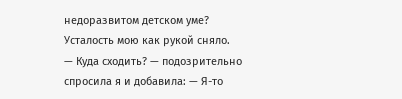недоразвитом детском уме? Усталость мою как рукой сняло.
— Куда сходить? — подозрительно спросила я и добавила: — Я-то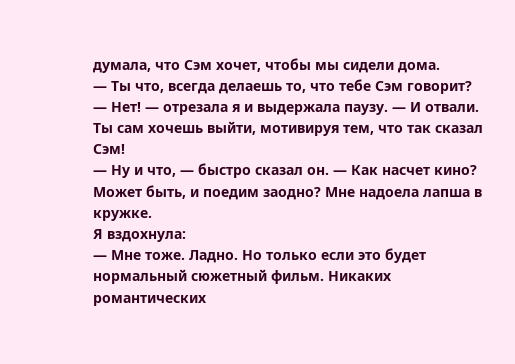думала, что Сэм хочет, чтобы мы сидели дома.
— Ты что, всегда делаешь то, что тебе Сэм говорит?
— Нет! — отрезала я и выдержала паузу. — И отвали. Ты сам хочешь выйти, мотивируя тем, что так сказал Сэм!
— Ну и что, — быстро сказал он. — Как насчет кино? Может быть, и поедим заодно? Мне надоела лапша в кружке.
Я вздохнула:
— Мне тоже. Ладно. Но только если это будет нормальный сюжетный фильм. Никаких романтических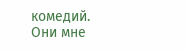комедий. Они мне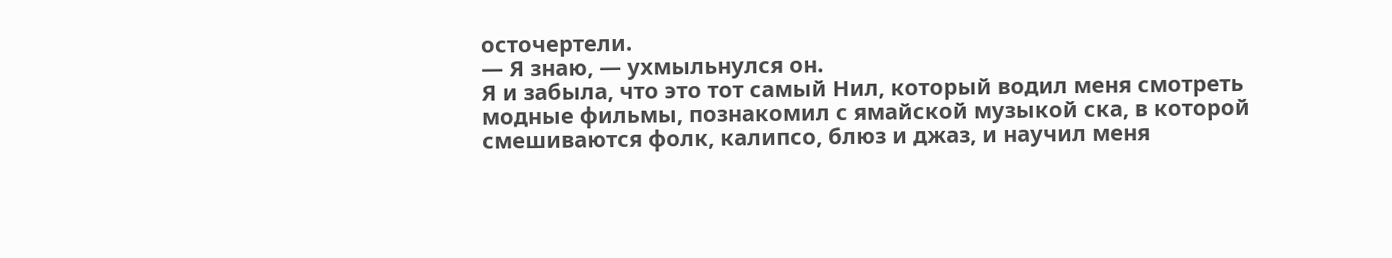осточертели.
— Я знаю, — ухмыльнулся он.
Я и забыла, что это тот самый Нил, который водил меня смотреть модные фильмы, познакомил с ямайской музыкой ска, в которой смешиваются фолк, калипсо, блюз и джаз, и научил меня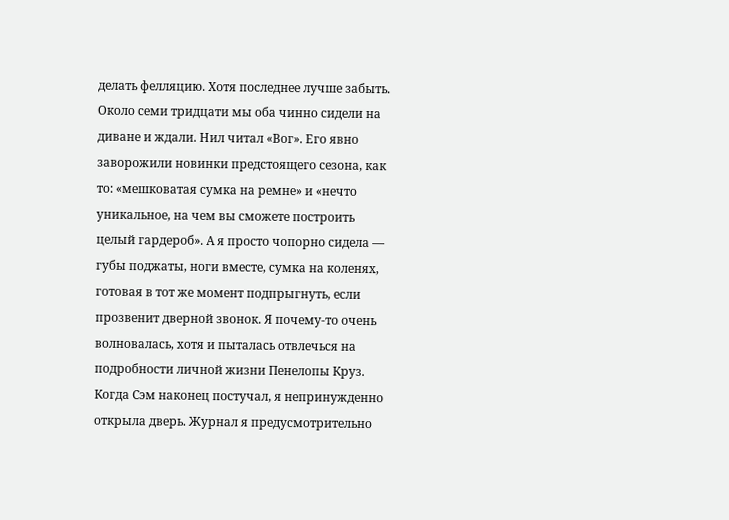делать фелляцию. Хотя последнее лучше забыть.
Около семи тридцати мы оба чинно сидели на диване и ждали. Нил читал «Вог». Его явно заворожили новинки предстоящего сезона, как то: «мешковатая сумка на ремне» и «нечто уникальное, на чем вы сможете построить целый гардероб». А я просто чопорно сидела — губы поджаты, ноги вместе, сумка на коленях, готовая в тот же момент подпрыгнуть, если прозвенит дверной звонок. Я почему-то очень волновалась, хотя и пыталась отвлечься на подробности личной жизни Пенелопы Круз.
Когда Сэм наконец постучал, я непринужденно открыла дверь. Журнал я предусмотрительно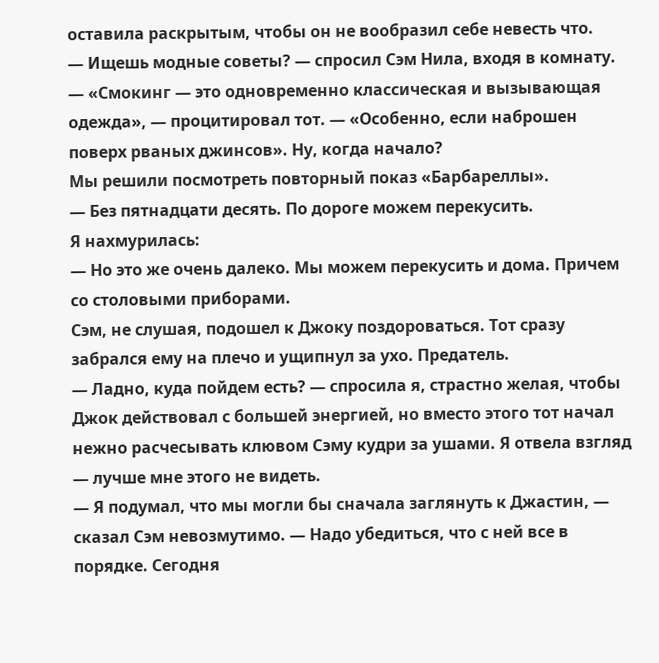оставила раскрытым, чтобы он не вообразил себе невесть что.
— Ищешь модные советы? — спросил Сэм Нила, входя в комнату.
— «Смокинг — это одновременно классическая и вызывающая одежда», — процитировал тот. — «Особенно, если наброшен поверх рваных джинсов». Ну, когда начало?
Мы решили посмотреть повторный показ «Барбареллы».
— Без пятнадцати десять. По дороге можем перекусить.
Я нахмурилась:
— Но это же очень далеко. Мы можем перекусить и дома. Причем со столовыми приборами.
Сэм, не слушая, подошел к Джоку поздороваться. Тот сразу забрался ему на плечо и ущипнул за ухо. Предатель.
— Ладно, куда пойдем есть? — спросила я, страстно желая, чтобы Джок действовал с большей энергией, но вместо этого тот начал нежно расчесывать клювом Сэму кудри за ушами. Я отвела взгляд — лучше мне этого не видеть.
— Я подумал, что мы могли бы сначала заглянуть к Джастин, — сказал Сэм невозмутимо. — Надо убедиться, что с ней все в порядке. Сегодня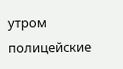утром полицейские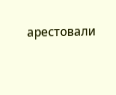арестовали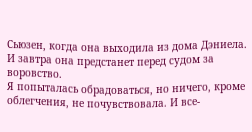Сьюзен, когда она выходила из дома Дэниела. И завтра она предстанет перед судом за воровство.
Я попыталась обрадоваться, но ничего, кроме облегчения, не почувствовала. И все-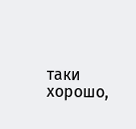таки хорошо,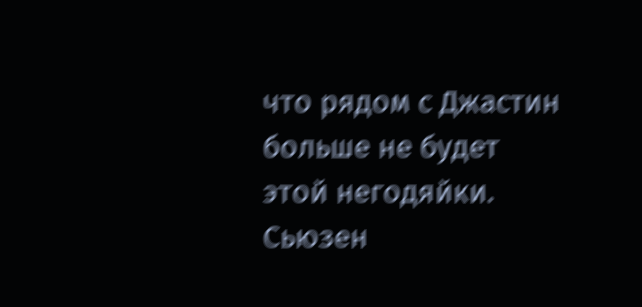что рядом с Джастин больше не будет этой негодяйки. Сьюзен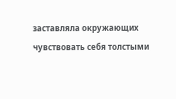заставляла окружающих чувствовать себя толстыми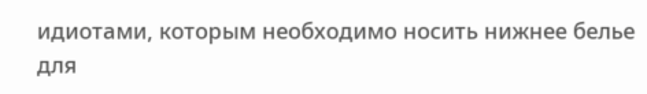идиотами, которым необходимо носить нижнее белье для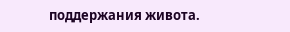поддержания живота.